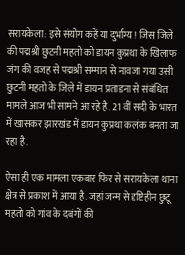सरायकेला: इसे संयोग कहें या दुर्भाग्य ! जिस जिले की पद्मश्री छुटनी महतो को डायन कुप्रथा के खिलाफ जंग की वजह से पद्मश्री सम्मान से नावजा गया उसी छुटनी महतो के जिले में डायन प्रताडना से संबंधित मामले आज भी सामने आ रहे है. 21 वीं सदी के भारत में खासकर झारखंड में डायन कुप्रथा कलंक बनता जा रहा है.

ऐसा ही एक मामला एकबार फिर से सरायकेला थाना क्षेत्र से प्रकाश में आया है. जहां जन्म से दृष्टिहीन छुटू महतो को गांव के दबंगों की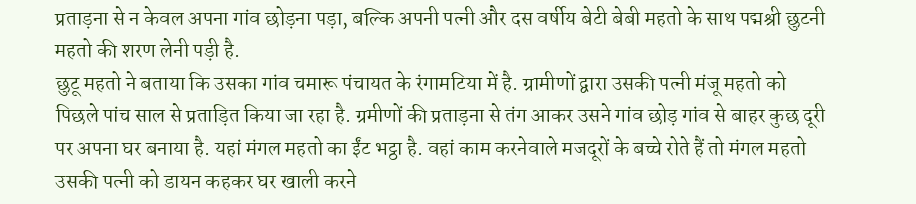प्रताड़ना से न केवल अपना गांव छोड़ना पड़ा, बल्कि अपनी पत्नी और दस वर्षीय बेटी बेबी महतो के साथ पद्मश्री छुटनी महतो की शरण लेनी पड़ी है.
छुटू महतो ने बताया कि उसका गांव चमारू पंचायत के रंगामटिया में है. ग्रामीणों द्वारा उसकी पत्नी मंजू महतो को पिछले पांच साल से प्रताड़ित किया जा रहा है. ग्रमीणों की प्रताड़ना से तंग आकर उसने गांव छोड़ गांव से बाहर कुछ दूरी पर अपना घर बनाया है. यहां मंगल महतो का ईंट भट्ठा है. वहां काम करनेवाले मजदूरों के बच्चे रोते हैं तो मंगल महतो उसकी पत्नी को डायन कहकर घर खाली करने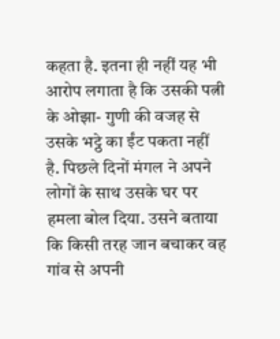कहता है. इतना ही नहीं यह भी आरोप लगाता है कि उसकी पत्नी के ओझा- गुणी की वजह से उसके भट्ठे का ईंट पकता नहीं है. पिछले दिनों मंगल ने अपने लोगों के साथ उसके घर पर हमला बोल दिया. उसने बताया कि किसी तरह जान बचाकर वह गांव से अपनी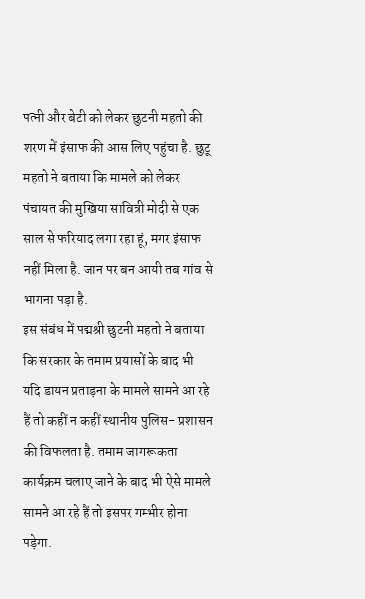पत्नी और बेटी को लेकर छुटनी महतो की शरण में इंसाफ की आस लिए पहुंचा है. छुटू महतो ने बताया कि मामले को लेकर पंचायत की मुखिया सावित्री मोदी से एक साल से फरियाद लगा रहा हूं, मगर इंसाफ नहीं मिला है. जान पर बन आयी तब गांव से भागना पड़ा है.
इस संबंध में पद्मश्री छुटनी महतो ने बताया कि सरकार के तमाम प्रयासों के बाद भी यदि डायन प्रताड़ना के मामले सामने आ रहे हैं तो कहीं न कहीं स्थानीय पुलिस- प्रशासन की विफलता है. तमाम जागरूकता कार्यक्रम चलाए जाने के बाद भी ऐसे मामले सामने आ रहे हैं तो इसपर गम्भीर होना पड़ेगा.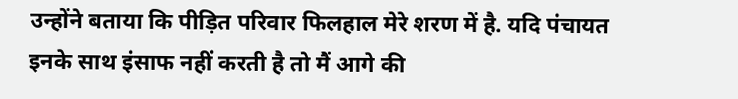उन्होंने बताया कि पीड़ित परिवार फिलहाल मेरे शरण में है. यदि पंचायत इनके साथ इंसाफ नहीं करती है तो मैं आगे की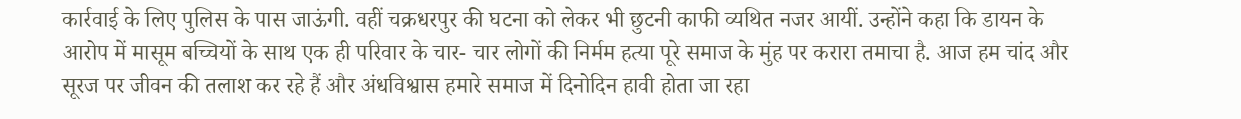कार्रवाई के लिए पुलिस के पास जाऊंगी. वहीं चक्रधरपुर की घटना को लेकर भी छुटनी काफी व्यथित नजर आयीं. उन्होंने कहा कि डायन के आरोप में मासूम बच्चियों के साथ एक ही परिवार के चार- चार लोगों की निर्मम हत्या पूरे समाज के मुंह पर करारा तमाचा है. आज हम चांद और सूरज पर जीवन की तलाश कर रहे हैं और अंधविश्वास हमारे समाज में दिनोदिन हावी होता जा रहा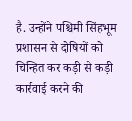है. उन्होंने पश्चिमी सिंहभूम प्रशासन से दोषियों को चिन्हित कर कड़ी से कड़ी कार्रवाई करने की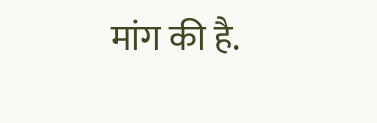मांग की है.